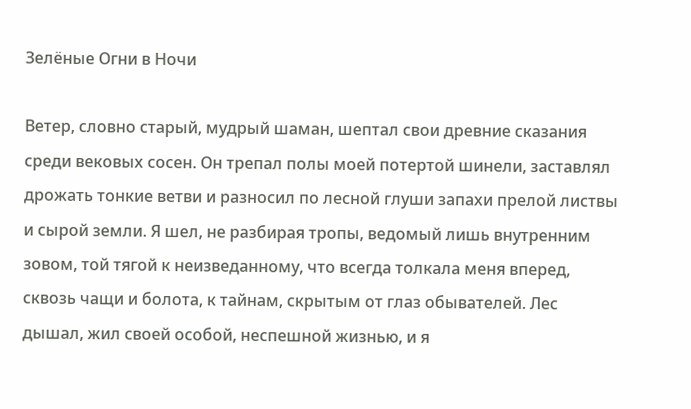Зелёные Огни в Ночи

Ветер, словно старый, мудрый шаман, шептал свои древние сказания среди вековых сосен. Он трепал полы моей потертой шинели, заставлял дрожать тонкие ветви и разносил по лесной глуши запахи прелой листвы и сырой земли. Я шел, не разбирая тропы, ведомый лишь внутренним зовом, той тягой к неизведанному, что всегда толкала меня вперед, сквозь чащи и болота, к тайнам, скрытым от глаз обывателей. Лес дышал, жил своей особой, неспешной жизнью, и я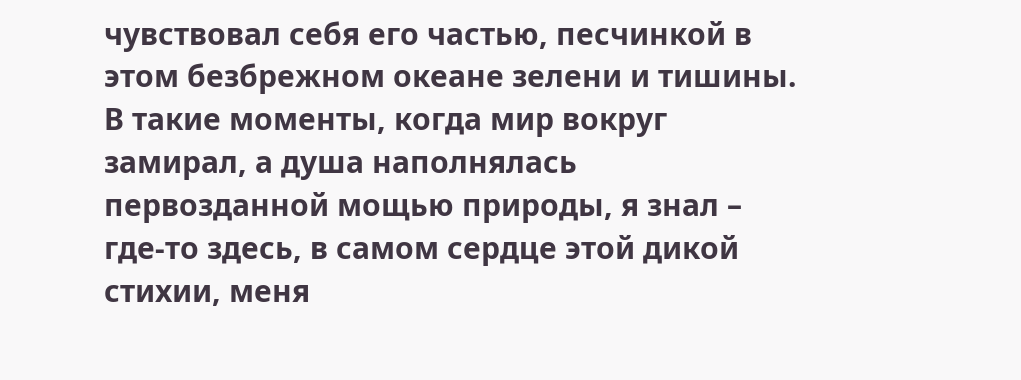чувствовал себя его частью, песчинкой в этом безбрежном океане зелени и тишины. В такие моменты, когда мир вокруг замирал, а душа наполнялась первозданной мощью природы, я знал – где-то здесь, в самом сердце этой дикой стихии, меня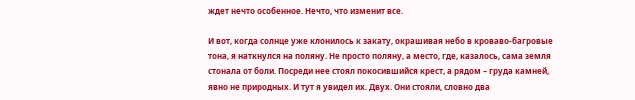ждет нечто особенное. Нечто, что изменит все.

И вот, когда солнце уже клонилось к закату, окрашивая небо в кроваво-багровые тона, я наткнулся на поляну. Не просто поляну, а место, где, казалось, сама земля стонала от боли. Посреди нее стоял покосившийся крест, а рядом – груда камней, явно не природных. И тут я увидел их. Двух. Они стояли, словно два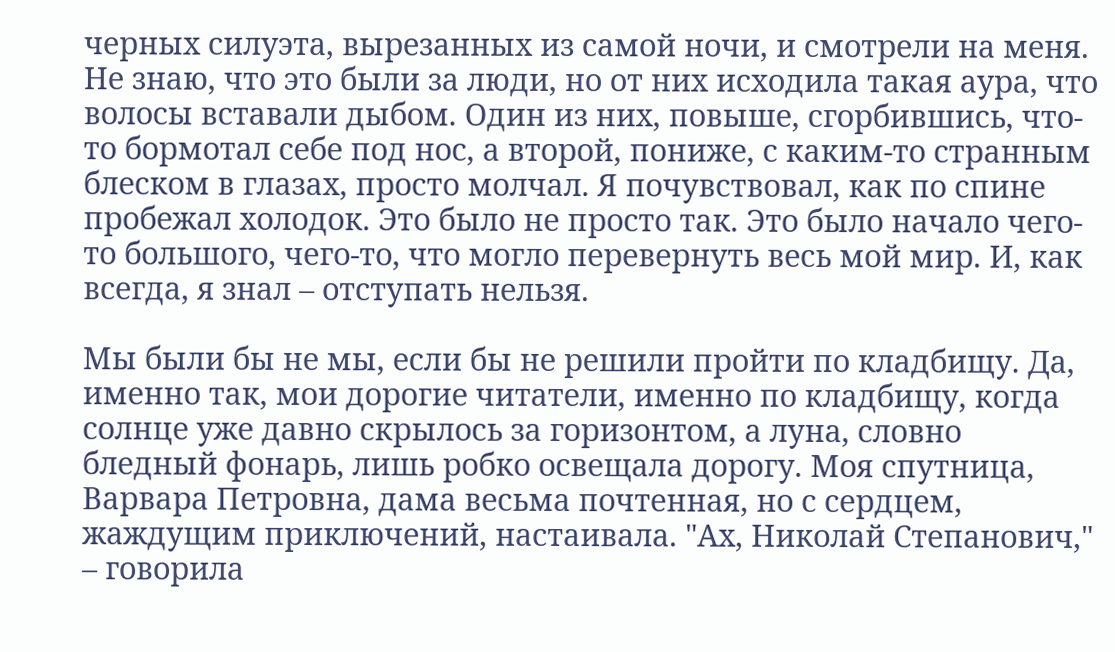черных силуэта, вырезанных из самой ночи, и смотрели на меня. Не знаю, что это были за люди, но от них исходила такая аура, что волосы вставали дыбом. Один из них, повыше, сгорбившись, что-то бормотал себе под нос, а второй, пониже, с каким-то странным блеском в глазах, просто молчал. Я почувствовал, как по спине пробежал холодок. Это было не просто так. Это было начало чего-то большого, чего-то, что могло перевернуть весь мой мир. И, как всегда, я знал – отступать нельзя.

Мы были бы не мы, если бы не решили пройти по кладбищу. Да, именно так, мои дорогие читатели, именно по кладбищу, когда солнце уже давно скрылось за горизонтом, а луна, словно бледный фонарь, лишь робко освещала дорогу. Моя спутница, Варвара Петровна, дама весьма почтенная, но с сердцем, жаждущим приключений, настаивала. "Ах, Николай Степанович," – говорила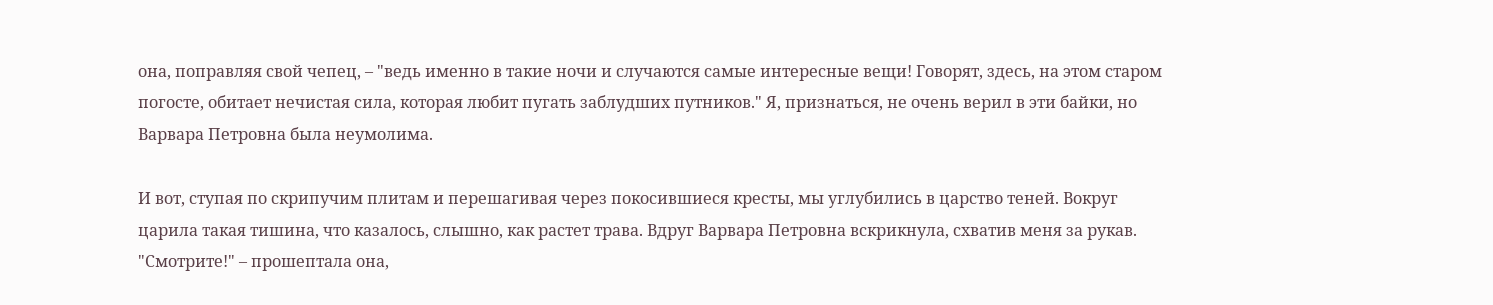она, поправляя свой чепец, – "ведь именно в такие ночи и случаются самые интересные вещи! Говорят, здесь, на этом старом погосте, обитает нечистая сила, которая любит пугать заблудших путников." Я, признаться, не очень верил в эти байки, но Варвара Петровна была неумолима.

И вот, ступая по скрипучим плитам и перешагивая через покосившиеся кресты, мы углубились в царство теней. Вокруг царила такая тишина, что казалось, слышно, как растет трава. Вдруг Варвара Петровна вскрикнула, схватив меня за рукав. "Смотрите!" – прошептала она,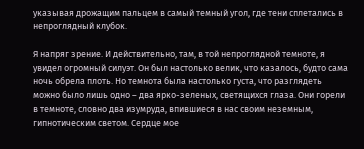указывая дрожащим пальцем в самый темный угол, где тени сплетались в непроглядный клубок.

Я напряг зрение. И действительно, там, в той непроглядной темноте, я увидел огромный силуэт. Он был настолько велик, что казалось, будто сама ночь обрела плоть. Но темнота была настолько густа, что разглядеть можно было лишь одно – два ярко-зеленых, светящихся глаза. Они горели в темноте, словно два изумруда, впившиеся в нас своим неземным, гипнотическим светом. Сердце мое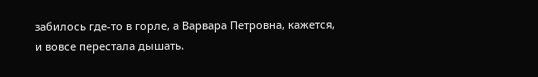забилось где-то в горле, а Варвара Петровна, кажется, и вовсе перестала дышать.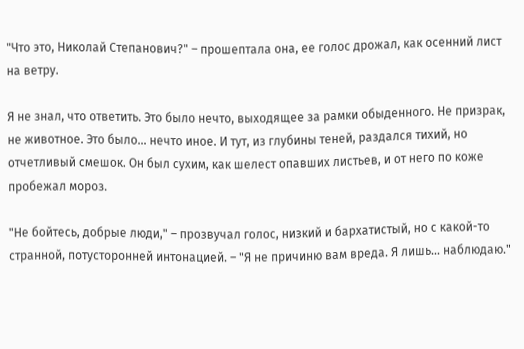"Что это, Николай Степанович?" – прошептала она, ее голос дрожал, как осенний лист на ветру.

Я не знал, что ответить. Это было нечто, выходящее за рамки обыденного. Не призрак, не животное. Это было… нечто иное. И тут, из глубины теней, раздался тихий, но отчетливый смешок. Он был сухим, как шелест опавших листьев, и от него по коже пробежал мороз.

"Не бойтесь, добрые люди," – прозвучал голос, низкий и бархатистый, но с какой-то странной, потусторонней интонацией. – "Я не причиню вам вреда. Я лишь… наблюдаю."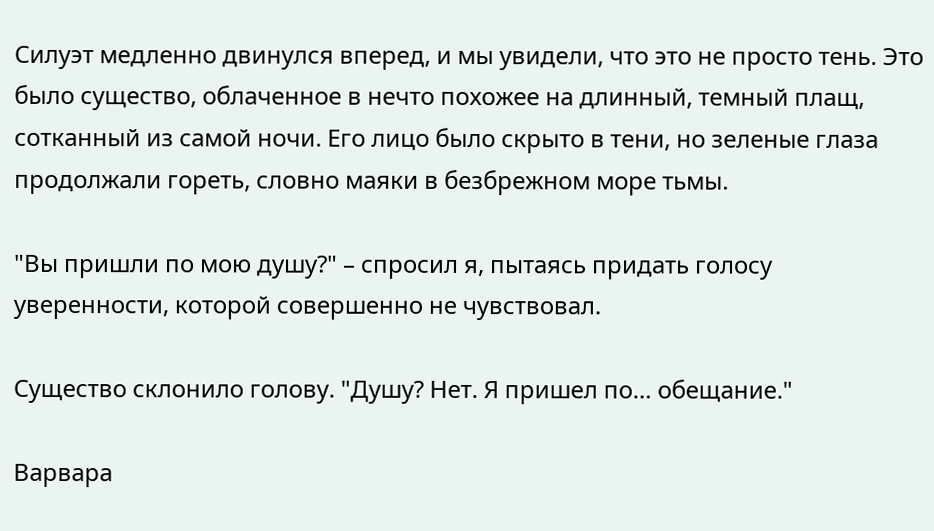Силуэт медленно двинулся вперед, и мы увидели, что это не просто тень. Это было существо, облаченное в нечто похожее на длинный, темный плащ, сотканный из самой ночи. Его лицо было скрыто в тени, но зеленые глаза продолжали гореть, словно маяки в безбрежном море тьмы.

"Вы пришли по мою душу?" – спросил я, пытаясь придать голосу уверенности, которой совершенно не чувствовал.

Существо склонило голову. "Душу? Нет. Я пришел по… обещание."

Варвара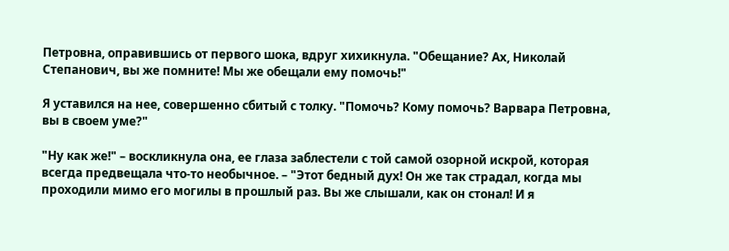Петровна, оправившись от первого шока, вдруг хихикнула. "Обещание? Ах, Николай Степанович, вы же помните! Мы же обещали ему помочь!"

Я уставился на нее, совершенно сбитый с толку. "Помочь? Кому помочь? Варвара Петровна, вы в своем уме?"

"Ну как же!" – воскликнула она, ее глаза заблестели с той самой озорной искрой, которая всегда предвещала что-то необычное. – "Этот бедный дух! Он же так страдал, когда мы проходили мимо его могилы в прошлый раз. Вы же слышали, как он стонал! И я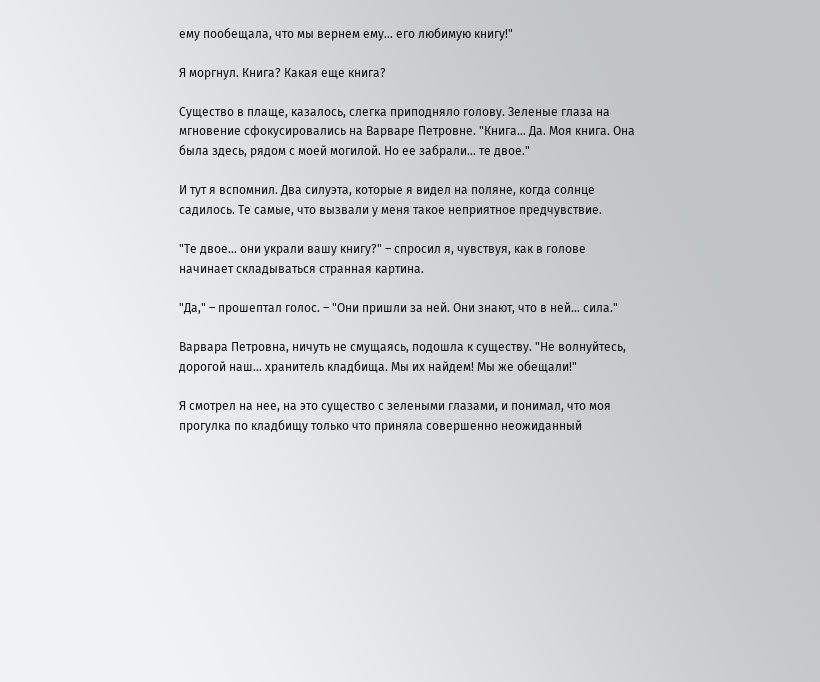ему пообещала, что мы вернем ему… его любимую книгу!"

Я моргнул. Книга? Какая еще книга?

Существо в плаще, казалось, слегка приподняло голову. Зеленые глаза на мгновение сфокусировались на Варваре Петровне. "Книга… Да. Моя книга. Она была здесь, рядом с моей могилой. Но ее забрали… те двое."

И тут я вспомнил. Два силуэта, которые я видел на поляне, когда солнце садилось. Те самые, что вызвали у меня такое неприятное предчувствие.

"Те двое… они украли вашу книгу?" – спросил я, чувствуя, как в голове начинает складываться странная картина.

"Да," – прошептал голос. – "Они пришли за ней. Они знают, что в ней… сила."

Варвара Петровна, ничуть не смущаясь, подошла к существу. "Не волнуйтесь, дорогой наш… хранитель кладбища. Мы их найдем! Мы же обещали!"

Я смотрел на нее, на это существо с зелеными глазами, и понимал, что моя прогулка по кладбищу только что приняла совершенно неожиданный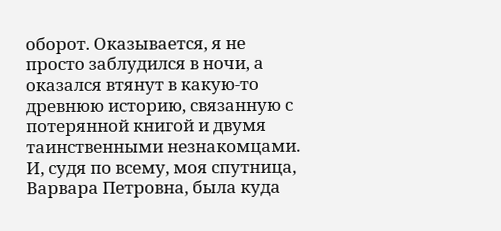оборот. Оказывается, я не просто заблудился в ночи, а оказался втянут в какую-то древнюю историю, связанную с потерянной книгой и двумя таинственными незнакомцами. И, судя по всему, моя спутница, Варвара Петровна, была куда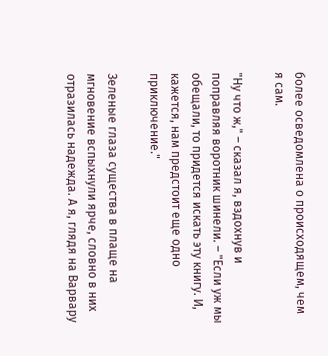более осведомлена о происходящем, чем я сам.

"Ну что ж," – сказал я, вздохнув и поправляя воротник шинели. – "Если уж мы обещали, то придется искать эту книгу. И, кажется, нам предстоит еще одно приключение."

Зеленые глаза существа в плаще на мгновение вспыхнули ярче, словно в них отразилась надежда. А я, глядя на Варвару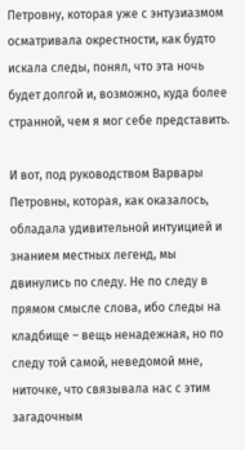Петровну, которая уже с энтузиазмом осматривала окрестности, как будто искала следы, понял, что эта ночь будет долгой и, возможно, куда более странной, чем я мог себе представить.

И вот, под руководством Варвары Петровны, которая, как оказалось, обладала удивительной интуицией и знанием местных легенд, мы двинулись по следу. Не по следу в прямом смысле слова, ибо следы на кладбище – вещь ненадежная, но по следу той самой, неведомой мне, ниточке, что связывала нас с этим загадочным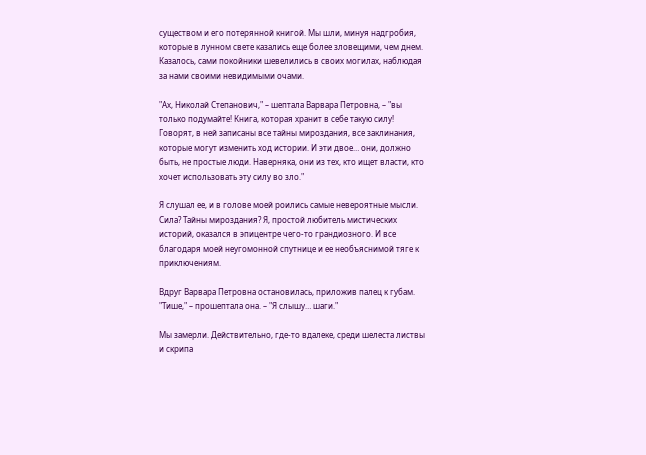существом и его потерянной книгой. Мы шли, минуя надгробия, которые в лунном свете казались еще более зловещими, чем днем. Казалось, сами покойники шевелились в своих могилах, наблюдая за нами своими невидимыми очами.

"Ах, Николай Степанович," – шептала Варвара Петровна, – "вы только подумайте! Книга, которая хранит в себе такую силу! Говорят, в ней записаны все тайны мироздания, все заклинания, которые могут изменить ход истории. И эти двое… они, должно быть, не простые люди. Наверняка, они из тех, кто ищет власти, кто хочет использовать эту силу во зло."

Я слушал ее, и в голове моей роились самые невероятные мысли. Сила? Тайны мироздания? Я, простой любитель мистических историй, оказался в эпицентре чего-то грандиозного. И все благодаря моей неугомонной спутнице и ее необъяснимой тяге к приключениям.

Вдруг Варвара Петровна остановилась, приложив палец к губам. "Тише," – прошептала она. – "Я слышу… шаги."

Мы замерли. Действительно, где-то вдалеке, среди шелеста листвы и скрипа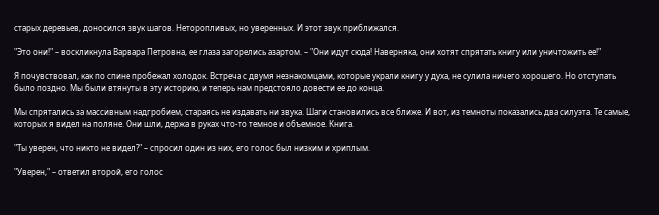старых деревьев, доносился звук шагов. Неторопливых, но уверенных. И этот звук приближался.

"Это они!" – воскликнула Варвара Петровна, ее глаза загорелись азартом. – "Они идут сюда! Наверняка, они хотят спрятать книгу или уничтожить ее!"

Я почувствовал, как по спине пробежал холодок. Встреча с двумя незнакомцами, которые украли книгу у духа, не сулила ничего хорошего. Но отступать было поздно. Мы были втянуты в эту историю, и теперь нам предстояло довести ее до конца.

Мы спрятались за массивным надгробием, стараясь не издавать ни звука. Шаги становились все ближе. И вот, из темноты показались два силуэта. Те самые, которых я видел на поляне. Они шли, держа в руках что-то темное и объемное. Книга.

"Ты уверен, что никто не видел?" – спросил один из них, его голос был низким и хриплым.

"Уверен," – ответил второй, его голос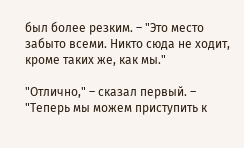был более резким. – "Это место забыто всеми. Никто сюда не ходит, кроме таких же, как мы."

"Отлично," – сказал первый. – "Теперь мы можем приступить к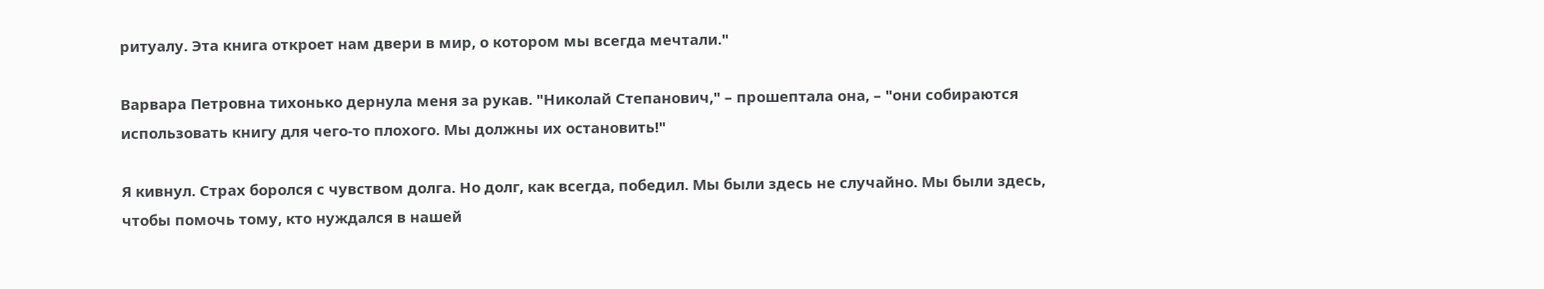ритуалу. Эта книга откроет нам двери в мир, о котором мы всегда мечтали."

Варвара Петровна тихонько дернула меня за рукав. "Николай Степанович," – прошептала она, – "они собираются использовать книгу для чего-то плохого. Мы должны их остановить!"

Я кивнул. Страх боролся с чувством долга. Но долг, как всегда, победил. Мы были здесь не случайно. Мы были здесь, чтобы помочь тому, кто нуждался в нашей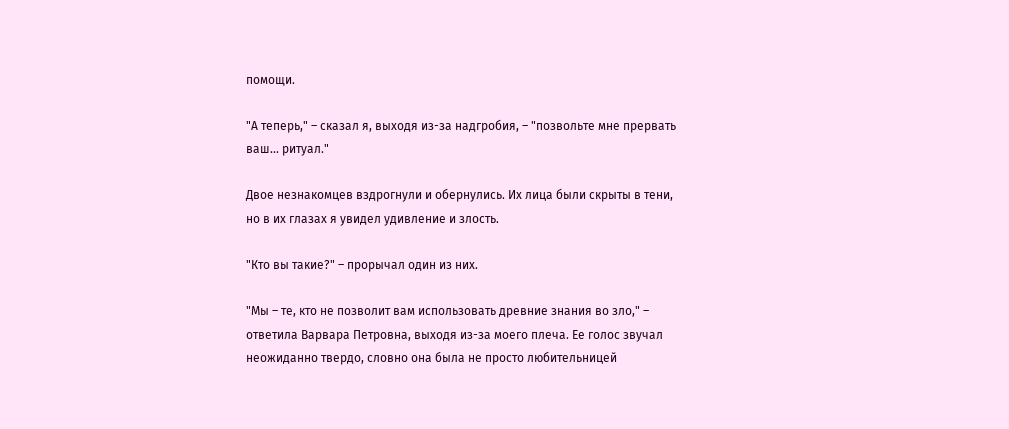помощи.

"А теперь," – сказал я, выходя из-за надгробия, – "позвольте мне прервать ваш… ритуал."

Двое незнакомцев вздрогнули и обернулись. Их лица были скрыты в тени, но в их глазах я увидел удивление и злость.

"Кто вы такие?" – прорычал один из них.

"Мы – те, кто не позволит вам использовать древние знания во зло," – ответила Варвара Петровна, выходя из-за моего плеча. Ее голос звучал неожиданно твердо, словно она была не просто любительницей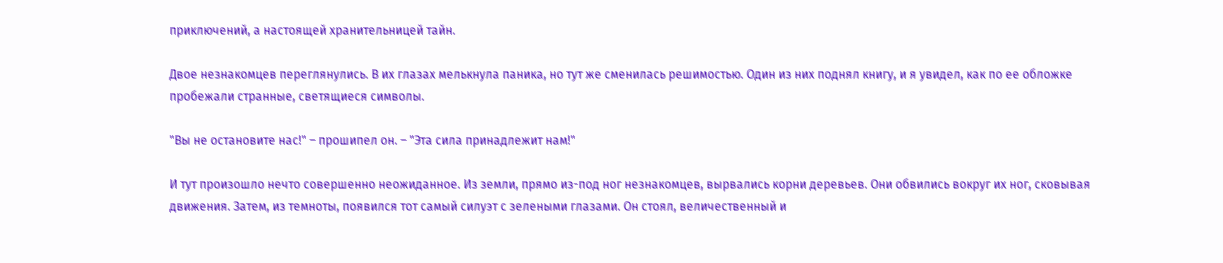приключений, а настоящей хранительницей тайн.

Двое незнакомцев переглянулись. В их глазах мелькнула паника, но тут же сменилась решимостью. Один из них поднял книгу, и я увидел, как по ее обложке пробежали странные, светящиеся символы.

"Вы не остановите нас!" – прошипел он. – "Эта сила принадлежит нам!"

И тут произошло нечто совершенно неожиданное. Из земли, прямо из-под ног незнакомцев, вырвались корни деревьев. Они обвились вокруг их ног, сковывая движения. Затем, из темноты, появился тот самый силуэт с зелеными глазами. Он стоял, величественный и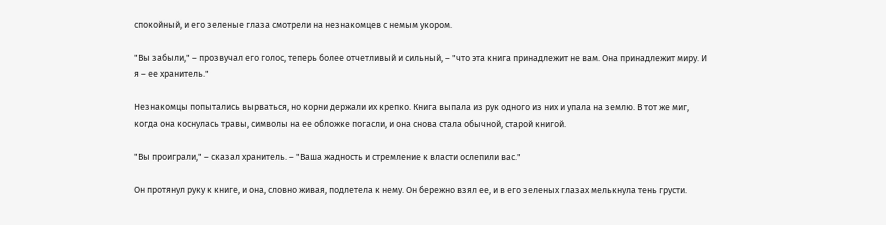спокойный, и его зеленые глаза смотрели на незнакомцев с немым укором.

"Вы забыли," – прозвучал его голос, теперь более отчетливый и сильный, – "что эта книга принадлежит не вам. Она принадлежит миру. И я – ее хранитель."

Незнакомцы попытались вырваться, но корни держали их крепко. Книга выпала из рук одного из них и упала на землю. В тот же миг, когда она коснулась травы, символы на ее обложке погасли, и она снова стала обычной, старой книгой.

"Вы проиграли," – сказал хранитель. – "Ваша жадность и стремление к власти ослепили вас."

Он протянул руку к книге, и она, словно живая, подлетела к нему. Он бережно взял ее, и в его зеленых глазах мелькнула тень грусти.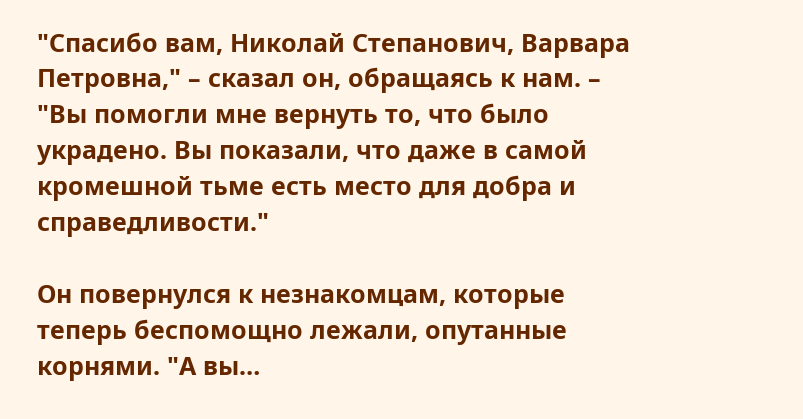"Спасибо вам, Николай Степанович, Варвара Петровна," – сказал он, обращаясь к нам. – "Вы помогли мне вернуть то, что было украдено. Вы показали, что даже в самой кромешной тьме есть место для добра и справедливости."

Он повернулся к незнакомцам, которые теперь беспомощно лежали, опутанные корнями. "А вы…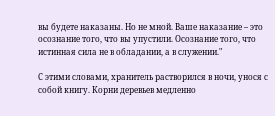вы будете наказаны. Но не мной. Ваше наказание – это осознание того, что вы упустили. Осознание того, что истинная сила не в обладании, а в служении."

С этими словами, хранитель растворился в ночи, унося с собой книгу. Корни деревьев медленно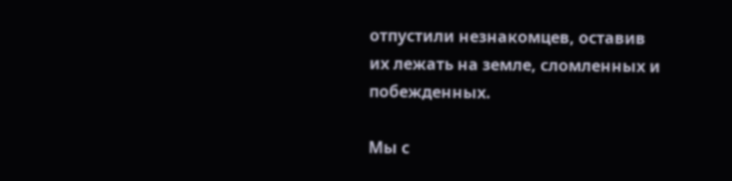отпустили незнакомцев, оставив их лежать на земле, сломленных и побежденных.

Мы с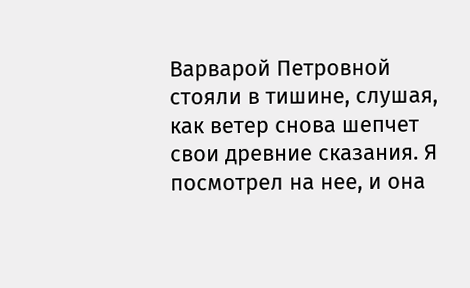Варварой Петровной стояли в тишине, слушая, как ветер снова шепчет свои древние сказания. Я посмотрел на нее, и она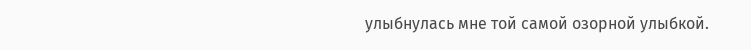улыбнулась мне той самой озорной улыбкой.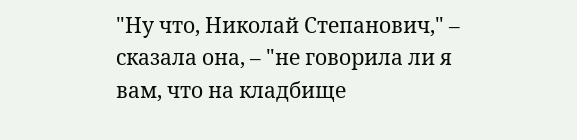"Ну что, Николай Степанович," – сказала она, – "не говорила ли я вам, что на кладбище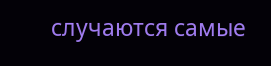случаются самые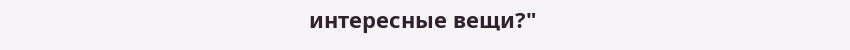интересные вещи?"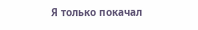Я только покачал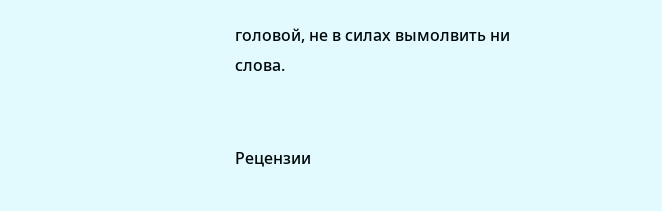головой, не в силах вымолвить ни слова.


Рецензии